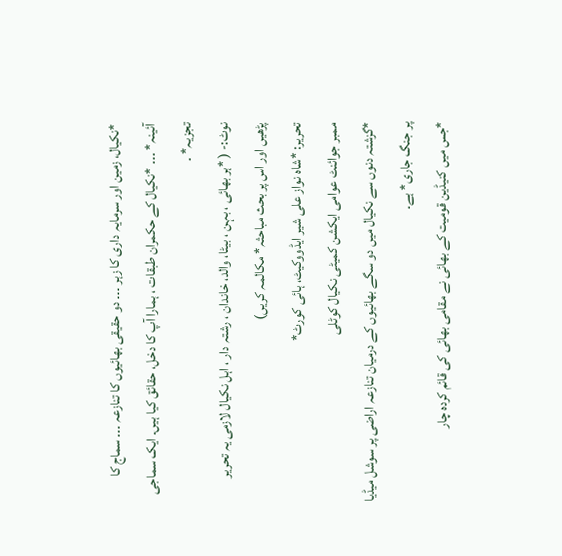*نکیال، زمین اور سرمایہ داری کا زہر ۔۔۔ دو حقیقی بھائیوں کا تنازعہ ۔۔۔ سماج کا آئینہ* ۔۔۔ *نکیال کے حکمران طبقات ، ہمارا آپ کا دخل، حقائق کیا ہیں۔ ایک سماجی تجزیہ* ۔
نوٹ:- ( *ہر بھائی ، بہن ، بیٹا، والد، خاندان ، رشتہ دار ، اہل نکیال لازمی یہ تحریر پڑھیں اور اس پر بحث مباحثہ* مکالمہ کریں)
تحریر: *شاہ نواز علی شیر ایڈووکیٹ، ہائی کورٹ*
ممبر جوائنٹ عوامی ایکشن کمیٹی نکیال کوٹلی
*گزشتہ دنوں سے نکیال میں دو سگے بھائیوں کے درمیان تنازعہ اراضی پر سوشل میڈیا پر جنگ جاری* ہے۔
*جس میں کنیڈین قومیت کے بھائی نے مقامی بھائی کی قائم کردہ چار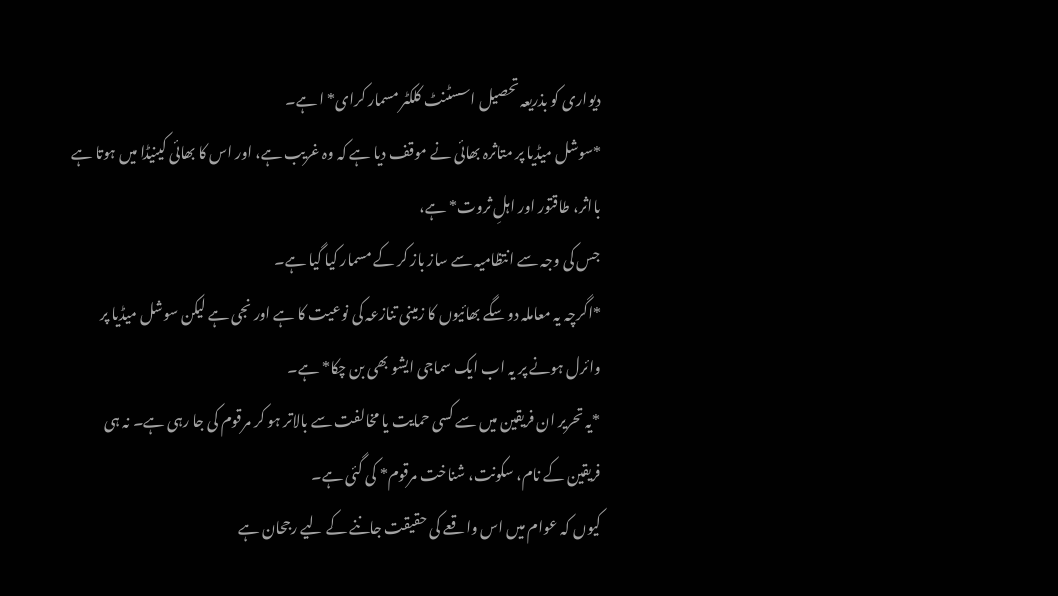دیواری کو بذریعہ تحصیل اسسٹنٹ کلکٹر مسمار کرای* ا ہے۔
*سوشل میڈیا پر متاثرہ بھائی نے موقف دیا ہے کہ وہ غریب ہے، اور اس کا بھائی کینیڈا میں ہوتا ہے بااثر، طاقتور اور اہلِ ثروت* ہے،
جس کی وجہ سے انتظامیہ سے ساز باز کر کے مسمار کیا گیا ہے۔
*اگرچہ یہ معاملہ دو سگے بھائیوں کا زمینی تنازعہ کی نوعیت کا ہے اور نجی ہے لیکن سوشل میڈیا پر وائرل ہونے پر یہ اب ایک سماجی ایشو بھی بن چکا* ہے۔
*یہ تحریر ان فریقین میں سے کسی حمایت یا مخالفت سے بالاتر ہو کر مرقوم کی جا رہی ہے۔ نہ ہی فریقین کے نام، سکونت، شناخت مرقوم* کی گئی ہے۔
کیوں کہ عوام میں اس واقعے کی حقیقت جاننے کے لیے رجحان ہے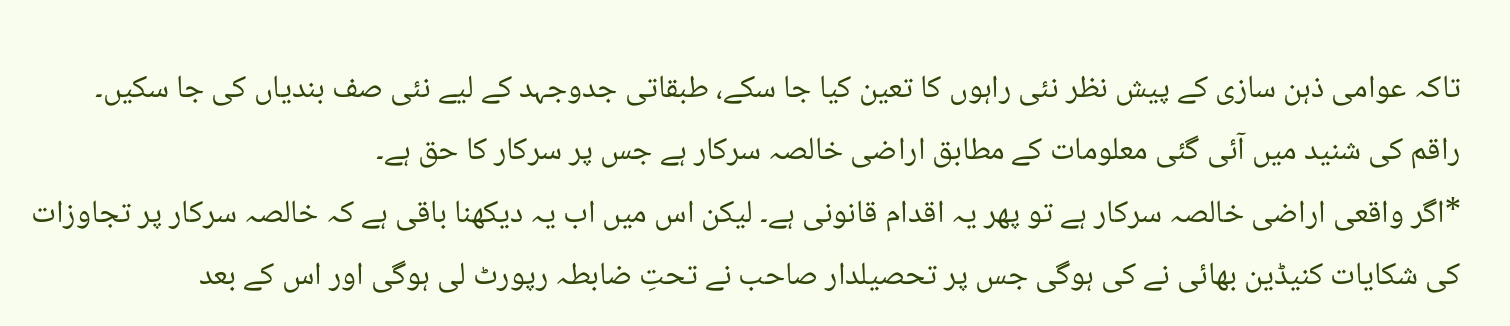تاکہ عوامی ذہن سازی کے پیش نظر نئی راہوں کا تعین کیا جا سکے، طبقاتی جدوجہد کے لیے نئی صف بندیاں کی جا سکیں۔
راقم کی شنید میں آئی گئی معلومات کے مطابق اراضی خالصہ سرکار ہے جس پر سرکار کا حق ہے۔
*اگر واقعی اراضی خالصہ سرکار ہے تو پھر یہ اقدام قانونی ہے۔ لیکن اس میں اب یہ دیکھنا باقی ہے کہ خالصہ سرکار پر تجاوزات کی شکایات کنیڈین بھائی نے کی ہوگی جس پر تحصیلدار صاحب نے تحتِ ضابطہ رپورٹ لی ہوگی اور اس کے بعد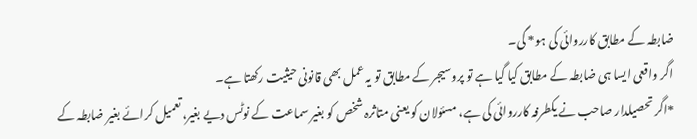ضابطہ کے مطابق کارروائی کی ہو* گی۔
اگر واقعی ایسا ہی ضابطہ کے مطابق کیا گیا ہے تو پروسیجر کے مطابق تو یہ عمل بھی قانونی حیثیت رکھتا ہے۔
*اگر تحصیلدار صاحب نے یکطرفہ کارروائی کی ہے، مسئولان کو یعنی متاثرہ شخص کو بغیر سماعت کے نوٹس دیے بغیر، تعمیل کرائے بغیر ضابطہ کے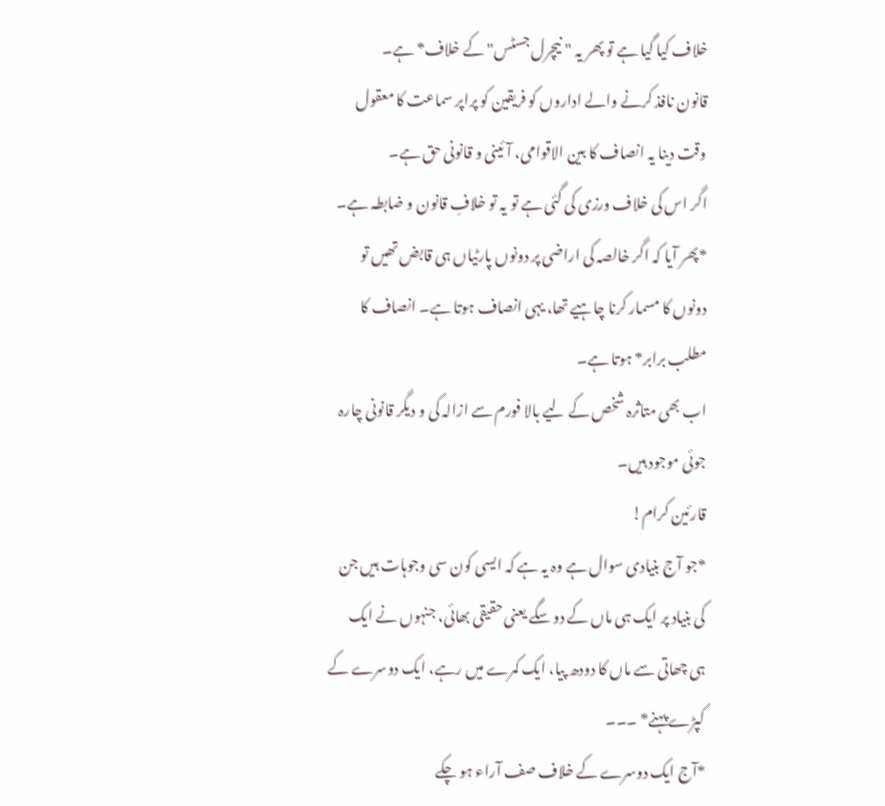خلاف کیا گیا ہے تو پھر یہ "نیچرل جسٹس" کے خلاف* ہے۔
قانون نافذ کرنے والے اداروں کو فریقین کو پراپر سماعت کا معقول وقت دینا یہ انصاف کا بین الاقوامی، آئینی و قانونی حق ہے۔
اگر اس کی خلاف ورزی کی گئی ہے تو یہ تو خلافِ قانون و ضابطہ ہے۔
*پھر آیا کہ اگر خالصہ کی اراضی پر دونوں پارٹیاں ہی قابض تھیں تو دونوں کا مسمار کرنا چاہیے تھا، یہی انصاف ہوتا ہے۔ انصاف کا مطلب برابر* ہوتا ہے۔
اب بھی متاثرہ شخص کے لیے بالا فورم سے ازالہ کی و دیگر قانونی چارہ جوئی موجود ہیں۔
قارئین کرام!
*جو آج بنیادی سوال ہے وہ یہ ہے کہ ایسی کون سی وجوہات ہیں جن کی بنیاد پر ایک ہی ماں کے دو سگے یعنی حقیقی بھائی، جنہوں نے ایک ہی چھاتی سے ماں کا دودھ پیا، ایک کمرے میں رہے، ایک دوسرے کے کپڑے پہنے* ۔۔۔
*آج ایک دوسرے کے خلاف صف آراء ہو چکے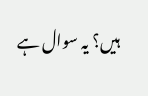ہیں؟ یہ سوال ہے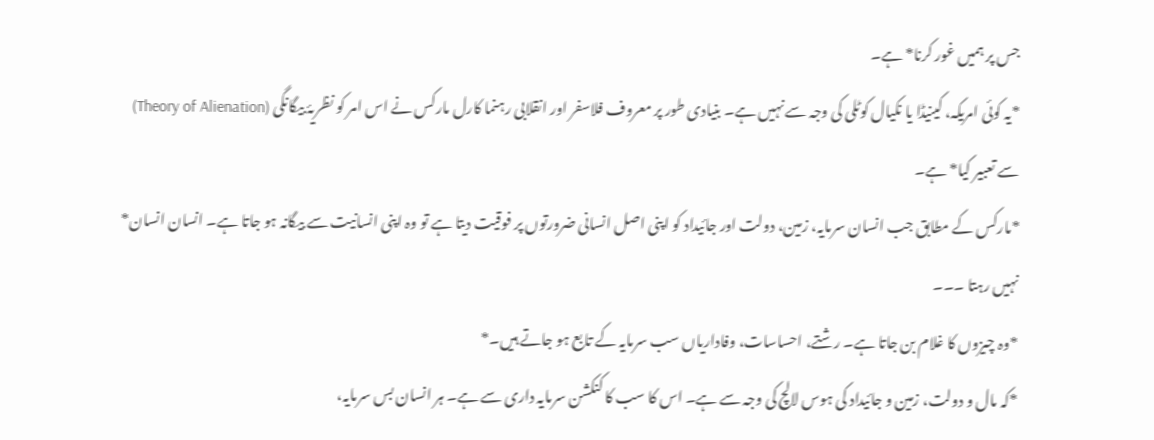جس پر ہمیں غور کرنا* ہے۔
*یہ کوئی امریکہ، کینیڈا یا نکیال کوٹلی کی وجہ سے نہیں ہے۔ بنیادی طور پر معروف فلاسفر اور انقلابی رہنما کارل مارکس نے اس امر کو نظریۂ بیگانگی (Theory of Alienation) سے تعبیر کیا* ہے۔
*مارکس کے مطابق جب انسان سرمایہ، زمین، دولت اور جائیداد کو اپنی اصل انسانی ضرورتوں پر فوقیت دیتا ہے تو وہ اپنی انسانیت سے بیگانہ ہو جاتا ہے۔ انسان انسان* نہیں رہتا ۔۔۔
*وہ چیزوں کا غلام بن جاتا ہے۔ رشتے، احساسات، وفاداریاں سب سرمایہ کے تابع ہو جاتے ہیں۔*
*کہ مال و دولت، زمین و جائیداد کی ہوس لالچ کی وجہ سے ہے۔ اس کا سب کا کنکشن سرمایہ داری سے ہے۔ ہر انسان بس سرمایہ،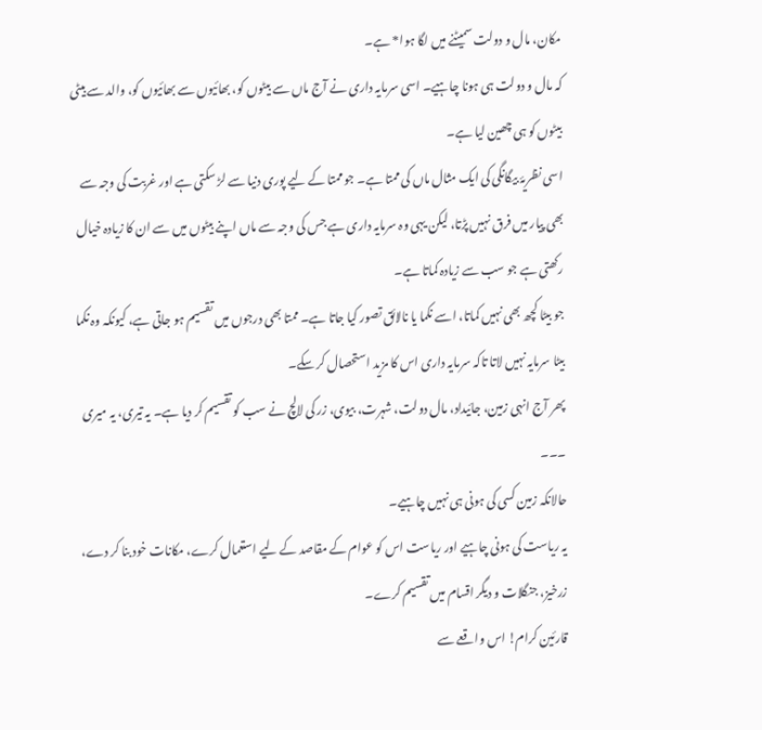مکان، مال و دولت سمیٹنے میں لگا ہوا* ہے۔
کہ مال و دولت ہی ہونا چاہیے۔ اسی سرمایہ داری نے آج ماں سے بیٹوں کو، بھائیوں سے بھائیوں کو، والد سے بیٹی بیٹوں کو ہی چھین لیا ہے۔
اسی نظریۂ بیگانگی کی ایک مثال ماں کی ممتا ہے۔ جو ممتا کے لیے پوری دنیا سے لڑ سکتی ہے اور غربت کی وجہ سے بھی پیار میں فرق نہیں پڑتا، لیکن یہی وہ سرمایہ داری ہے جس کی وجہ سے ماں اپنے بیٹوں میں سے ان کا زیادہ خیال رکھتی ہے جو سب سے زیادہ کماتا ہے۔
جو بیٹا کچھ بھی نہیں کماتا، اسے نکما یا نالائق تصور کیا جاتا ہے۔ ممتا بھی درجوں میں تقسیم ہو جاتی ہے، کیونکہ وہ نکما بیٹا سرمایہ نہیں لاتا تاکہ سرمایہ داری اس کا مزید استحصال کر سکے۔
پھر آج انہی زمین، جائیداد، مال دولت، شہرت، بیوی، زر کی لالچ نے سب کو تقسیم کر دیا ہے۔ یہ تیری، یہ میری ۔۔۔
حالانکہ زمین کسی کی ہونی ہی نہیں چاہیے۔
یہ ریاست کی ہونی چاہیے اور ریاست اس کو عوام کے مقاصد کے لیے استعمال کرے، مکانات خود بنا کر دے، زرخیز، جنگلات و دیگر اقسام میں تقسیم کرے۔
قارئین کرام! اس واقعے سے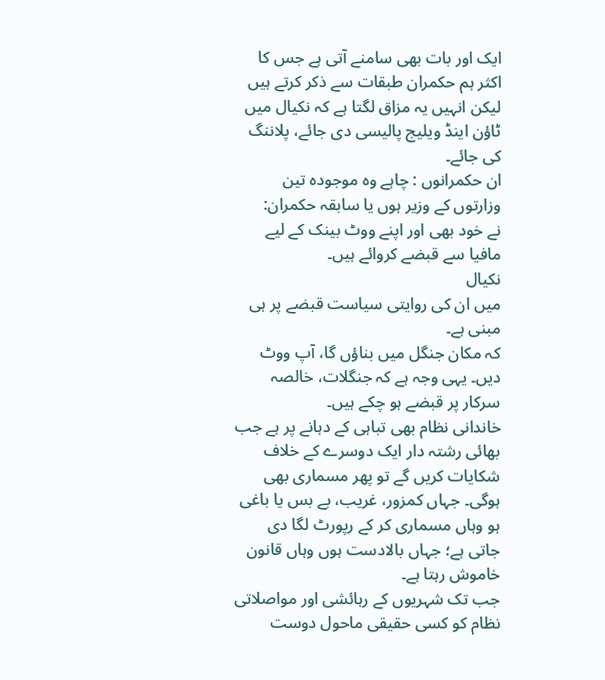ایک اور بات بھی سامنے آتی ہے جس کا اکثر ہم حکمران طبقات سے ذکر کرتے ہیں لیکن انہیں یہ مزاق لگتا ہے کہ نکیال میں ٹاؤن اینڈ ویلیج پالیسی دی جائے، پلاننگ کی جائے۔
ان حکمرانوں : چاہے وہ موجودہ تین وزارتوں کے وزیر ہوں یا سابقہ حکمران:
نے خود بھی اور اپنے ووٹ بینک کے لیے مافیا سے قبضے کروائے ہیں۔
نکیال
میں ان کی روایتی سیاست قبضے پر ہی مبنی ہے۔
کہ مکان جنگل میں بناؤں گا، آپ ووٹ دیں۔ یہی وجہ ہے کہ جنگلات، خالصہ سرکار پر قبضے ہو چکے ہیں۔
خاندانی نظام بھی تباہی کے دہانے پر ہے جب بھائی رشتہ دار ایک دوسرے کے خلاف شکایات کریں گے تو پھر مسماری بھی ہوگی۔ جہاں کمزور، غریب، بے بس یا باغی ہو وہاں مسماری کر کے رپورٹ لگا دی جاتی ہے؛ جہاں بالادست ہوں وہاں قانون خاموش رہتا ہے۔
جب تک شہریوں کے رہائشی اور مواصلاتی نظام کو کسی حقیقی ماحول دوست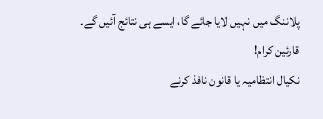پلاننگ میں نہیں لایا جائے گا، ایسے ہی نتائج آئیں گے۔
قارئین کرام!
نکیال انتظامیہ یا قانون نافذ کرنے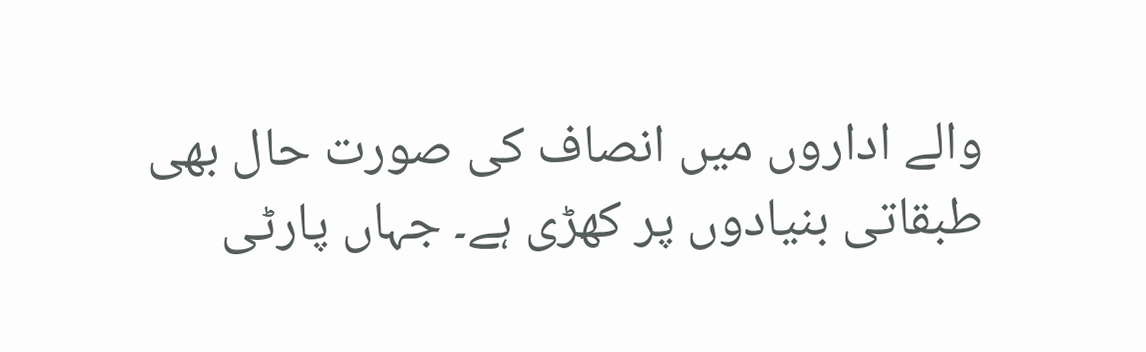والے اداروں میں انصاف کی صورت حال بھی طبقاتی بنیادوں پر کھڑی ہے۔ جہاں پارٹی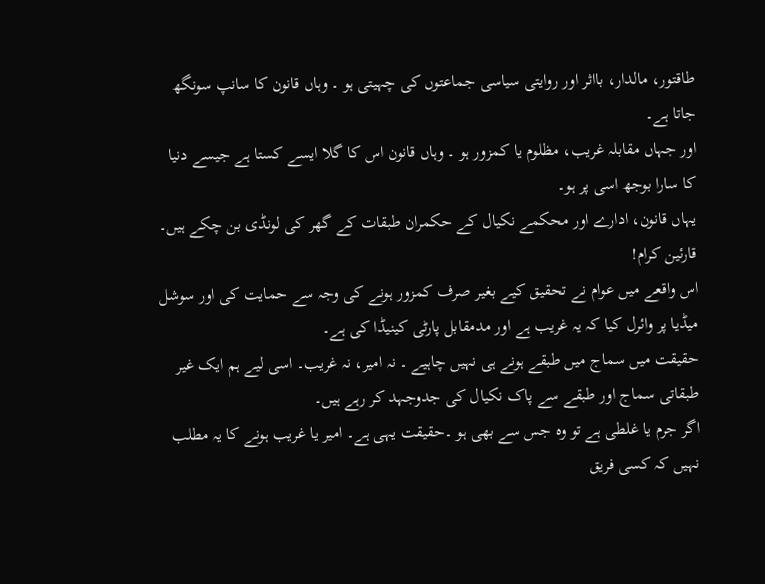طاقتور، مالدار، بااثر اور روایتی سیاسی جماعتوں کی چہیتی ہو ۔ وہاں قانون کا سانپ سونگھ جاتا ہے۔
اور جہاں مقابلہ غریب، مظلوم یا کمزور ہو ۔ وہاں قانون اس کا گلا ایسے کستا ہے جیسے دنیا کا سارا بوجھ اسی پر ہو۔
یہاں قانون، ادارے اور محکمے نکیال کے حکمران طبقات کے گھر کی لونڈی بن چکے ہیں۔
قارئین کرام!
اس واقعے میں عوام نے تحقیق کیے بغیر صرف کمزور ہونے کی وجہ سے حمایت کی اور سوشل میڈیا پر وائرل کیا کہ یہ غریب ہے اور مدمقابل پارٹی کینیڈا کی ہے۔
حقیقت میں سماج میں طبقے ہونے ہی نہیں چاہیے ۔ نہ امیر، نہ غریب۔ اسی لیے ہم ایک غیر طبقاتی سماج اور طبقے سے پاک نکیال کی جدوجہد کر رہے ہیں۔
اگر جرم یا غلطی ہے تو وہ جس سے بھی ہو ۔حقیقت یہی ہے۔ امیر یا غریب ہونے کا یہ مطلب نہیں کہ کسی فریق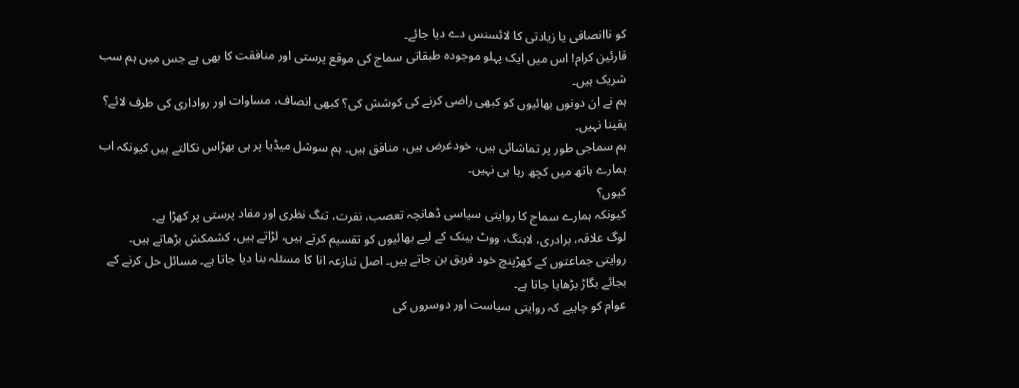کو ناانصافی یا زیادتی کا لائسنس دے دیا جائے۔
قارئین کرام! اس میں ایک پہلو موجودہ طبقاتی سماج کی موقع پرستی اور منافقت کا بھی ہے جس میں ہم سب شریک ہیں۔
ہم نے ان دونوں بھائیوں کو کبھی راضی کرنے کی کوشش کی؟ کبھی انصاف، مساوات اور رواداری کی طرف لائے؟ یقینا نہیں۔
ہم سماجی طور پر تماشائی ہیں، خودغرض ہیں، منافق ہیں۔ ہم سوشل میڈیا پر ہی بھڑاس نکالتے ہیں کیونکہ اب ہمارے ہاتھ میں کچھ رہا ہی نہیں۔
کیوں؟
کیونکہ ہمارے سماج کا روایتی سیاسی ڈھانچہ تعصب، نفرت، تنگ نظری اور مفاد پرستی پر کھڑا ہے۔
لوگ علاقہ، برادری، لابنگ، ووٹ بینک کے لیے بھائیوں کو تقسیم کرتے ہیں، لڑاتے ہیں، کشمکش بڑھاتے ہیں۔
روایتی جماعتوں کے کھڑپنچ خود فریق بن جاتے ہیں۔ اصل تنازعہ انا کا مسئلہ بنا دیا جاتا ہے۔ مسائل حل کرنے کے بجائے بگاڑ بڑھایا جاتا ہے۔
عوام کو چاہیے کہ روایتی سیاست اور دوسروں کی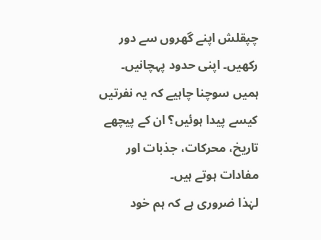چپقلش اپنے گھروں سے دور رکھیں۔ اپنی حدود پہچانیں۔
ہمیں سوچنا چاہیے کہ یہ نفرتیں کیسے پیدا ہوئیں؟ ان کے پیچھے تاریخ، محرکات، جذبات اور مفادات ہوتے ہیں۔
لہٰذا ضروری ہے کہ ہم خود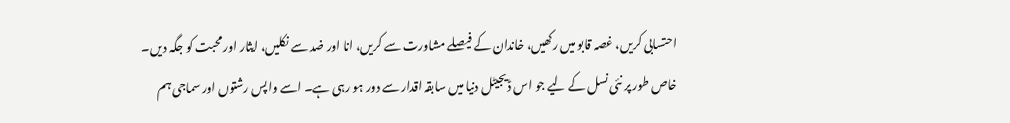احتسابی کریں، غصہ قابو میں رکھیں، خاندان کے فیصلے مشاورت سے کریں، انا اور ضد سے نکلیں، ایثار اور محبت کو جگہ دیں۔
خاص طور پر نئی نسل کے لیے جو اس ڈیجیٹل دنیا میں سابقہ اقدار سے دور ہو رہی ہے۔ اسے واپس رشتوں اور سماجی ہم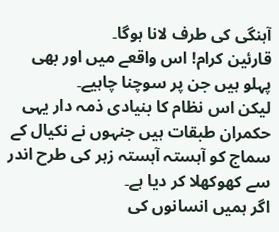آہنگی کی طرف لانا ہوگا۔
قارئین کرام! اس واقعے میں اور بھی پہلو ہیں جن پر سوچنا چاہیے۔
لیکن اس نظام کا بنیادی ذمہ دار یہی حکمران طبقات ہیں جنہوں نے نکیال کے سماج کو آہستہ آہستہ زہر کی طرح اندر سے کھوکھلا کر دیا ہے۔
اگر ہمیں انسانوں کی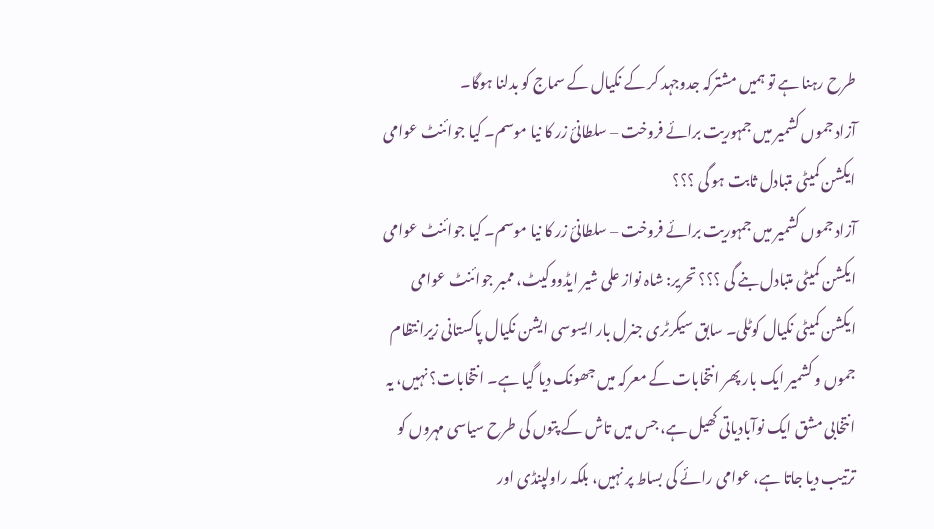طرح رہنا ہے تو ہمیں مشترکہ جدوجہد کر کے نکیال کے سماج کو بدلنا ہوگا۔
آزاد جموں کشمیر میں جمہوریت برائے فروخت – سلطانیٔ زر کا نیا موسم۔ کیا جوائنٹ عوامی ایکشن کمیٹی متبادل ثابت ہو گی ؟؟؟
آزاد جموں کشمیر میں جمہوریت برائے فروخت – سلطانیٔ زر کا نیا موسم۔ کیا جوائنٹ عوامی ایکشن کمیٹی متبادل بنے گی ؟؟؟ تحریر: شاہ نواز علی شیر ایڈووکیٹ، ممبر جوائنٹ عوامی ایکشن کمیٹی نکیال کوٹلی۔ سابق سیکرٹری جنرل بار ایسوسی ایشن نکیال پاکستانی زیرانتظام جموں و کشمیر ایک بار پھر انتخابات کے معرکہ میں جھونک دیا گیا ہے۔ انتخابات؟ نہیں، یہ انتخابی مشق ایک نوآبادیاتی کھیل ہے، جس میں تاش کے پتوں کی طرح سیاسی مہروں کو ترتیب دیا جاتا ہے، عوامی رائے کی بساط پر نہیں، بلکہ راولپنڈی اور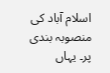اسلام آباد کی منصوبہ بندی پر۔ یہاں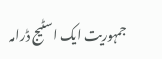جمہوریت ایک اسٹیج ڈرامہ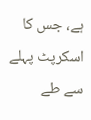ہے، جس کا اسکرپٹ پہلے سے طے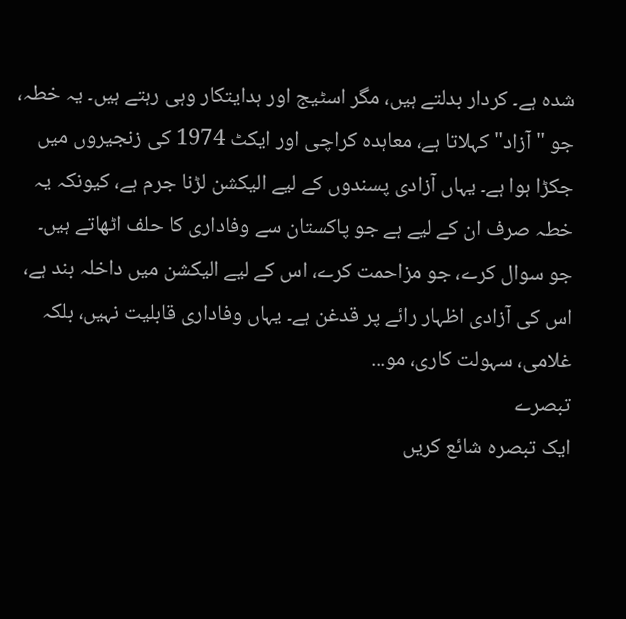شدہ ہے۔ کردار بدلتے ہیں، مگر اسٹیج اور ہدایتکار وہی رہتے ہیں۔ یہ خطہ، جو "آزاد" کہلاتا ہے، معاہدہ کراچی اور ایکٹ 1974 کی زنجیروں میں جکڑا ہوا ہے۔ یہاں آزادی پسندوں کے لیے الیکشن لڑنا جرم ہے، کیونکہ یہ خطہ صرف ان کے لیے ہے جو پاکستان سے وفاداری کا حلف اٹھاتے ہیں۔ جو سوال کرے، جو مزاحمت کرے، اس کے لیے الیکشن میں داخلہ بند ہے، اس کی آزادی اظہار رائے پر قدغن ہے۔ یہاں وفاداری قابلیت نہیں، بلکہ غلامی، سہولت کاری، مو...
تبصرے
ایک تبصرہ شائع کریں